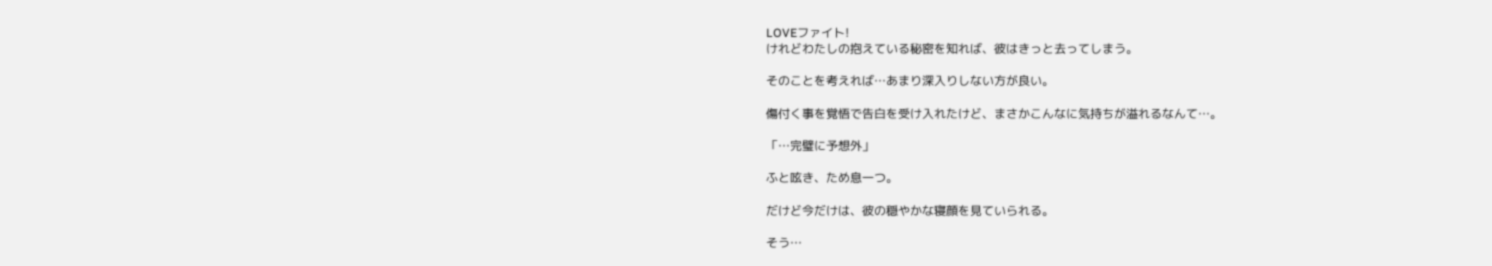LOVEファイト!
けれどわたしの抱えている秘密を知れば、彼はきっと去ってしまう。

そのことを考えれば…あまり深入りしない方が良い。

傷付く事を覚悟で告白を受け入れたけど、まさかこんなに気持ちが溢れるなんて…。

「…完璧に予想外」

ふと呟き、ため息一つ。

だけど今だけは、彼の穏やかな寝顔を見ていられる。

そう…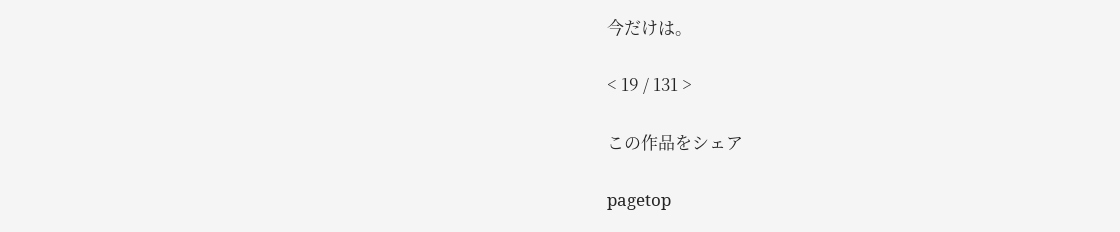今だけは。

< 19 / 131 >

この作品をシェア

pagetop